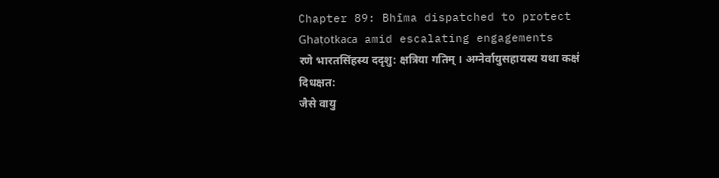Chapter 89: Bhīma dispatched to protect Ghaṭotkaca amid escalating engagements
रणे भारतसिंहस्य ददृशु: क्षत्रिया गतिम् । अग्नेर्वायुसहायस्य यथा कक्ष॑ दिधक्षत:
जैसे वायु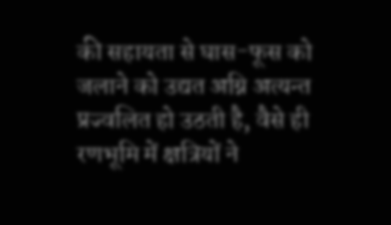की सहायता से घास-फूस को जलाने को उद्यत अग्नि अत्यन्त प्रज्वलित हो उठती है, वैसे ही रणभूमि में क्षत्रियों ने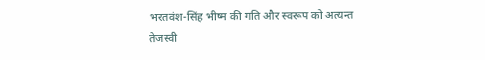भरतवंश-सिंह भीष्म की गति और स्वरूप को अत्यन्त तेजस्वी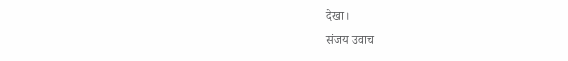देखा।
संजय उवाच